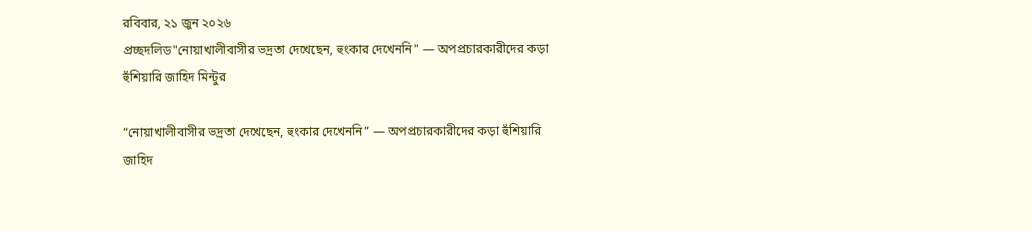রবিবার, ২১ জুন ২০২৬
প্রচ্ছদলিড"নোয়াখালীবাসীর ভদ্রতা দেখেছেন, হুংকার দেখেননি" — অপপ্রচারকারীদের কড়া হুঁশিয়ারি জাহিদ মিন্টুর

“নোয়াখালীবাসীর ভদ্রতা দেখেছেন, হুংকার দেখেননি” — অপপ্রচারকারীদের কড়া হুঁশিয়ারি জাহিদ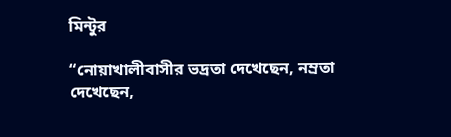মিন্টুর

“নোয়াখালীবাসীর ভদ্রতা দেখেছেন, নম্রতা দেখেছেন,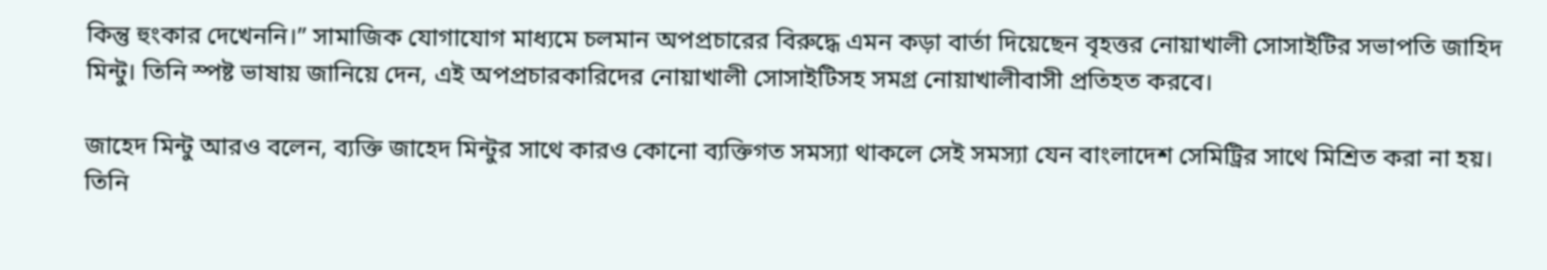কিন্তু হুংকার দেখেননি।” সামাজিক যোগাযোগ মাধ্যমে চলমান অপপ্রচারের বিরুদ্ধে এমন কড়া বার্তা দিয়েছেন বৃহত্তর নোয়াখালী সোসাইটির সভাপতি জাহিদ মিন্টু। তিনি স্পষ্ট ভাষায় জানিয়ে দেন, এই অপপ্রচারকারিদের নোয়াখালী সোসাইটিসহ সমগ্র নোয়াখালীবাসী প্রতিহত করবে।

জাহেদ মিন্টু আরও বলেন, ব্যক্তি জাহেদ মিন্টুর সাথে কারও কোনো ব্যক্তিগত সমস্যা থাকলে সেই সমস্যা যেন বাংলাদেশ সেমিট্রির সাথে মিশ্রিত করা না হয়। তিনি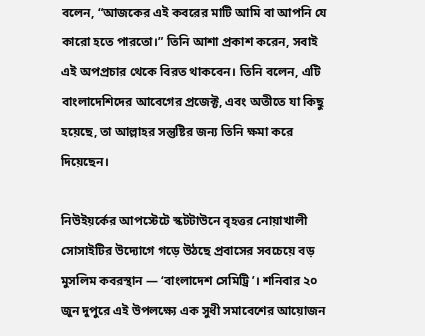বলেন, “আজকের এই কবরের মাটি আমি বা আপনি যে কারো হতে পারতো।” তিনি আশা প্রকাশ করেন, সবাই এই অপপ্রচার থেকে বিরত থাকবেন। তিনি বলেন, এটি বাংলাদেশিদের আবেগের প্রজেক্ট, এবং অতীতে যা কিছু হয়েছে, তা আল্লাহর সন্তুষ্টির জন্য তিনি ক্ষমা করে দিয়েছেন।

নিউইয়র্কের আপস্টেটে স্কটটাউনে বৃহত্তর নোয়াখালী সোসাইটির উদ্যোগে গড়ে উঠছে প্রবাসের সবচেয়ে বড় মুসলিম কবরস্থান — ‘বাংলাদেশ সেমিট্রি’। শনিবার ২০ জুন দুপুরে এই উপলক্ষ্যে এক সুধী সমাবেশের আয়োজন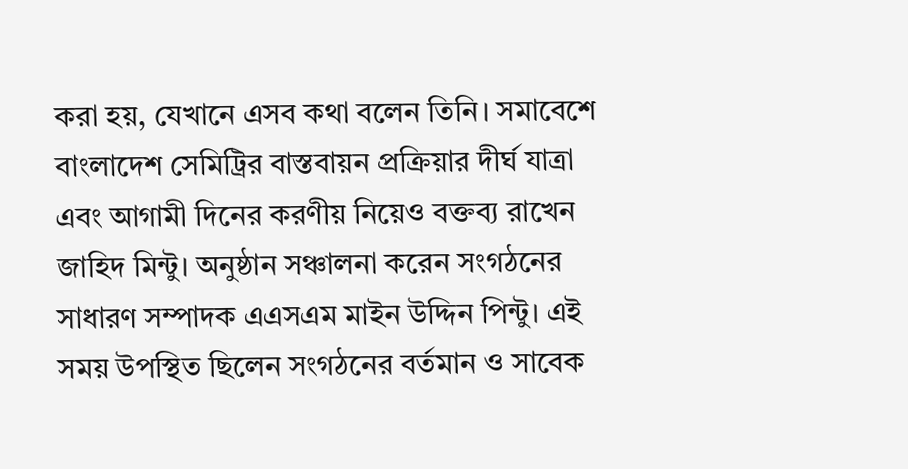করা হয়, যেখানে এসব কথা বলেন তিনি। সমাবেশে বাংলাদেশ সেমিট্রির বাস্তবায়ন প্রক্রিয়ার দীর্ঘ যাত্রা এবং আগামী দিনের করণীয় নিয়েও বক্তব্য রাখেন জাহিদ মিন্টু। অনুষ্ঠান সঞ্চালনা করেন সংগঠনের সাধারণ সম্পাদক এএসএম মাইন উদ্দিন পিন্টু। এই সময় উপস্থিত ছিলেন সংগঠনের বর্তমান ও সাবেক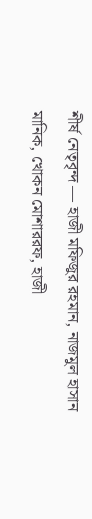শীর্ষ নেতৃবৃন্দ — হাজী মফিজুর রহমান, নাজমুল হাসান মানিক, খোকন মোশাররফ, হাজী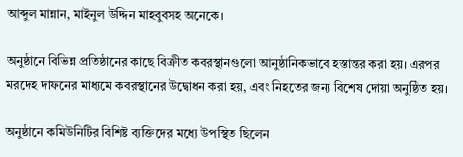আব্দুল মান্নান, মাইনুল উদ্দিন মাহবুবসহ অনেকে।

অনুষ্ঠানে বিভিন্ন প্রতিষ্ঠানের কাছে বিক্রীত কবরস্থানগুলো আনুষ্ঠানিকভাবে হস্তান্তর করা হয়। এরপর মরদেহ দাফনের মাধ্যমে কবরস্থানের উদ্বোধন করা হয়, এবং নিহতের জন্য বিশেষ দোয়া অনুষ্ঠিত হয়।

অনুষ্ঠানে কমিউনিটির বিশিষ্ট ব্যক্তিদের মধ্যে উপস্থিত ছিলেন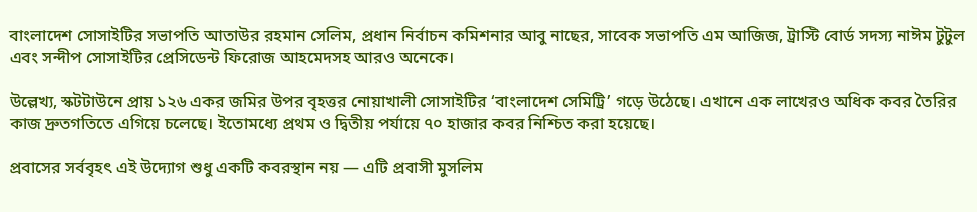বাংলাদেশ সোসাইটির সভাপতি আতাউর রহমান সেলিম, প্রধান নির্বাচন কমিশনার আবু নাছের, সাবেক সভাপতি এম আজিজ, ট্রাস্টি বোর্ড সদস্য নাঈম টুটুল এবং সন্দীপ সোসাইটির প্রেসিডেন্ট ফিরোজ আহমেদসহ আরও অনেকে।

উল্লেখ্য, স্কটটাউনে প্রায় ১২৬ একর জমির উপর বৃহত্তর নোয়াখালী সোসাইটির ‘বাংলাদেশ সেমিট্রি’ গড়ে উঠেছে। এখানে এক লাখেরও অধিক কবর তৈরির কাজ দ্রুতগতিতে এগিয়ে চলেছে। ইতোমধ্যে প্রথম ও দ্বিতীয় পর্যায়ে ৭০ হাজার কবর নিশ্চিত করা হয়েছে।

প্রবাসের সর্ববৃহৎ এই উদ্যোগ শুধু একটি কবরস্থান নয় — এটি প্রবাসী মুসলিম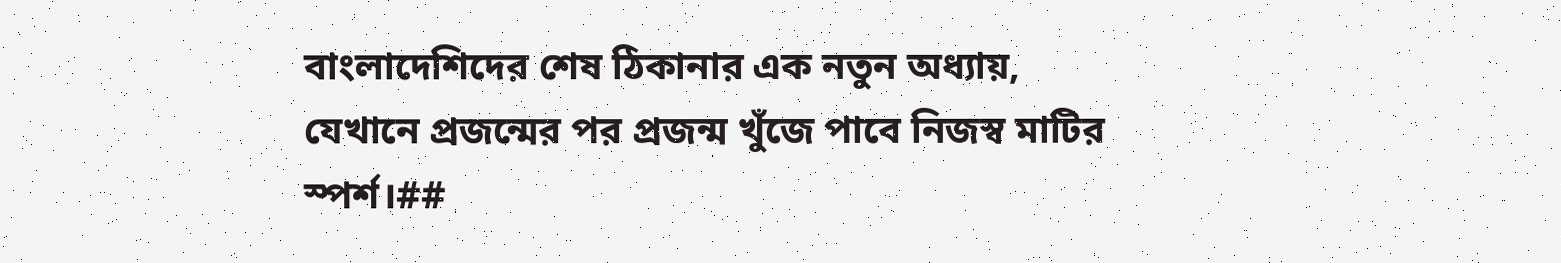বাংলাদেশিদের শেষ ঠিকানার এক নতুন অধ্যায়, যেখানে প্রজন্মের পর প্রজন্ম খুঁজে পাবে নিজস্ব মাটির স্পর্শ।##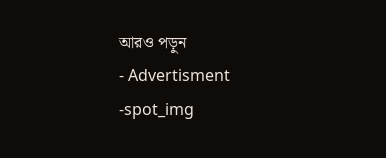আরও পড়ুন
- Advertisment -spot_img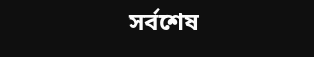সর্বশেষ